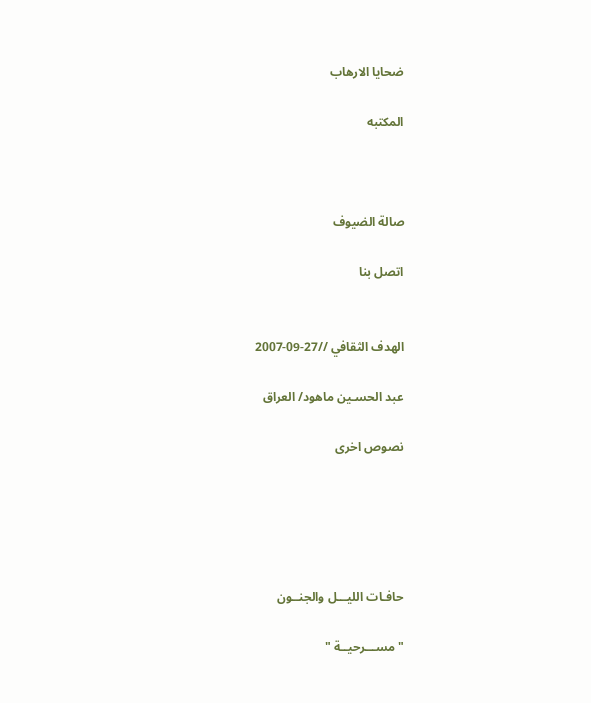ضحايا الارهاب

المكتبه



صالة الضيوف

اتصل بنا


الهدف الثقافي //27-09-2007

عبد الحسـين ماهود/ العراق

نصوص اخرى





حافـات الليـــل والجنــون

" مســـرحيــة "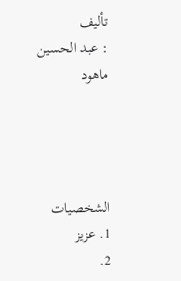تأليف
: عبد الحسين ماهود




الشخصيات
1. عزيز
2.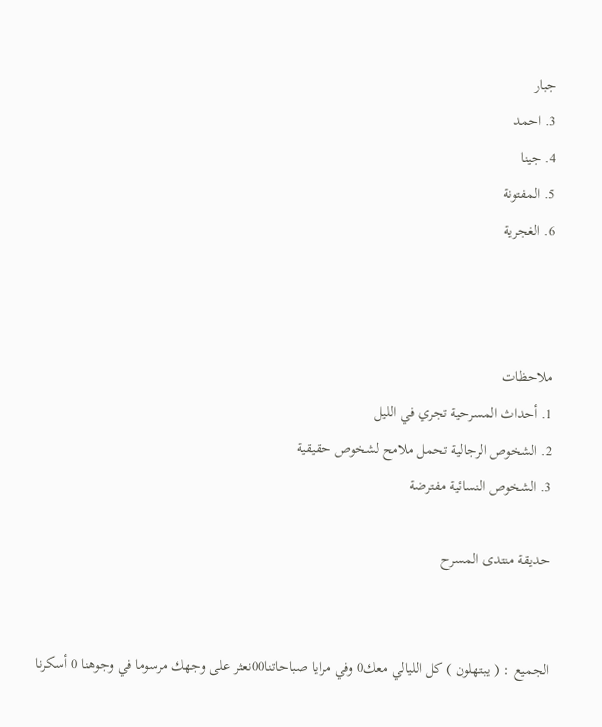جبار
3. احمد
4. جينا
5. المفتونة
6. الغجرية



ملاحظات
1. أحداث المسرحية تجري في الليل
2. الشخوص الرجالية تحمل ملامح لشخوص حقيقية
3. الشخوص النسائية مفترضة

حديقة منتدى المسرح


الجميع : ( يبتهلون ) كل الليالي معك0 وفي مرايا صباحاتنا00نعثر على وجهك مرسوما في وجوهنا 0 أسكرنا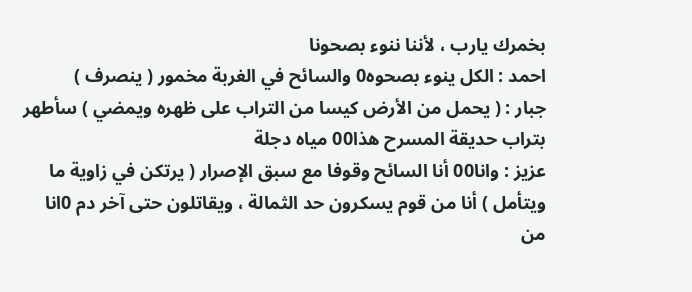بخمرك يارب ، لأننا ننوء بصحونا
احمد : الكل ينوء بصحوه0 والسائح في الغربة مخمور ( ينصرف )
جبار : ( يحمل من الأرض كيسا من التراب على ظهره ويمضي ) سأطهر بتراب حديقة المسرح هذا00 مياه دجلة
عزيز : وانا00 أنا السائح وقوفا مع سبق الإصرار ( يرتكن في زاوية ما ويتأمل ) أنا من قوم يسكرون حد الثمالة ، ويقاتلون حتى آخر دم 0انا من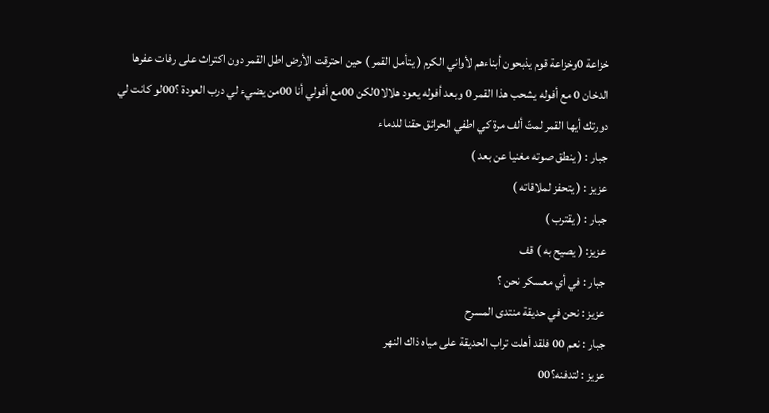خزاعة 0وخزاعة قوم يذبحون أبناءهم لأواني الكرم ( يتأمل القمر ) حين احترقت الأرض اطل القمر دون اكتراث على رفات عفرها الدخان 0 مع أفوله يشحب هذا القمر 0 وبعد أفوله يعود هلالا0لكن 00مع أفولي أنا 00من يضيء لي درب العودة ؟00لو كانت لي دورتك أيها القمر لمتّ ألف مرة كي اطفي الحرائق حقنا للدماء
جبار : ( ينطق صوته مغنيا عن بعد )
عزيز : ( يتحفز لملاقاته )
جبار : ( يقترب )
عزيز: ( يصيح به ) قف
جبار : في أي معسكر نحن ؟
عزيز : نحن في حديقة منتدى المسرح
جبار : نعم 00 فلقد أهلت تراب الحديقة على مياه ذاك النهر
عزيز : لتدفنه؟00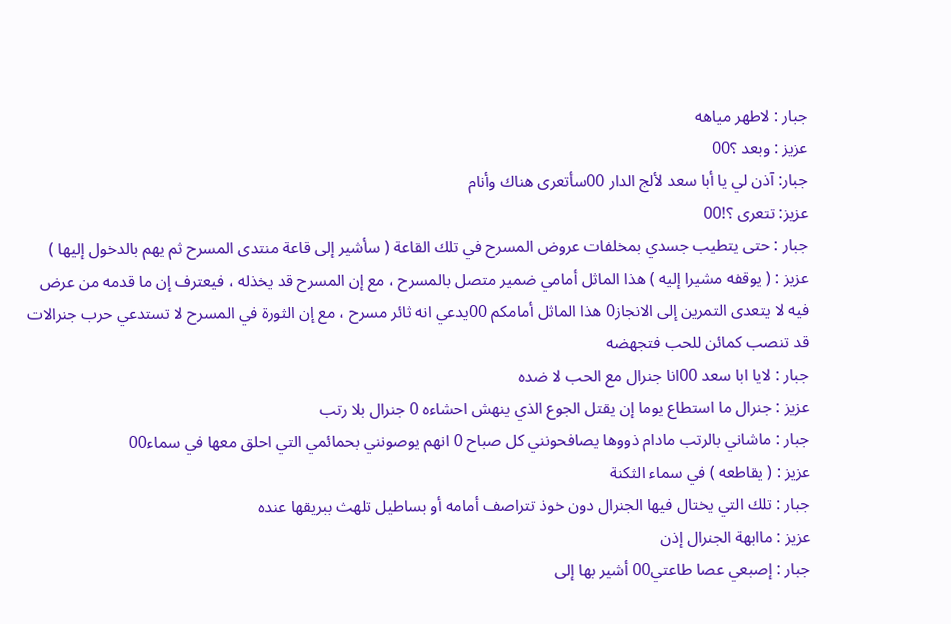جبار : لاطهر مياهه
عزيز : وبعد ؟00
جبار: آذن لي يا أبا سعد لألج الدار 00سأتعرى هناك وأنام
عزيز: تتعرى ؟!00
جبار : حتى يتطيب جسدي بمخلفات عروض المسرح في تلك القاعة ( سأشير إلى قاعة منتدى المسرح ثم يهم بالدخول إليها )
عزيز : ( يوقفه مشيرا إليه ) هذا الماثل أمامي ضمير متصل بالمسرح ، مع إن المسرح قد يخذله ، فيعترف إن ما قدمه من عرض فيه لا يتعدى التمرين إلى الانجاز0 هذا الماثل أمامكم 00يدعي انه ثائر مسرح ، مع إن الثورة في المسرح لا تستدعي حرب جنرالات قد تنصب كمائن للحب فتجهضه
جبار : لايا ابا سعد 00انا جنرال مع الحب لا ضده
عزيز : جنرال ما استطاع يوما إن يقتل الجوع الذي ينهش احشاءه 0 جنرال بلا رتب
جبار : ماشاني بالرتب مادام ذووها يصافحونني كل صباح 0 انهم يوصونني بحمائمي التي احلق معها في سماء00
عزيز : ( يقاطعه ) في سماء الثكنة
جبار : تلك التي يختال فيها الجنرال دون خوذ تتراصف أمامه أو بساطيل تلهث ببريقها عنده
عزيز : ماابهة الجنرال إذن
جبار : إصبعي عصا طاعتي00 أشير بها إلى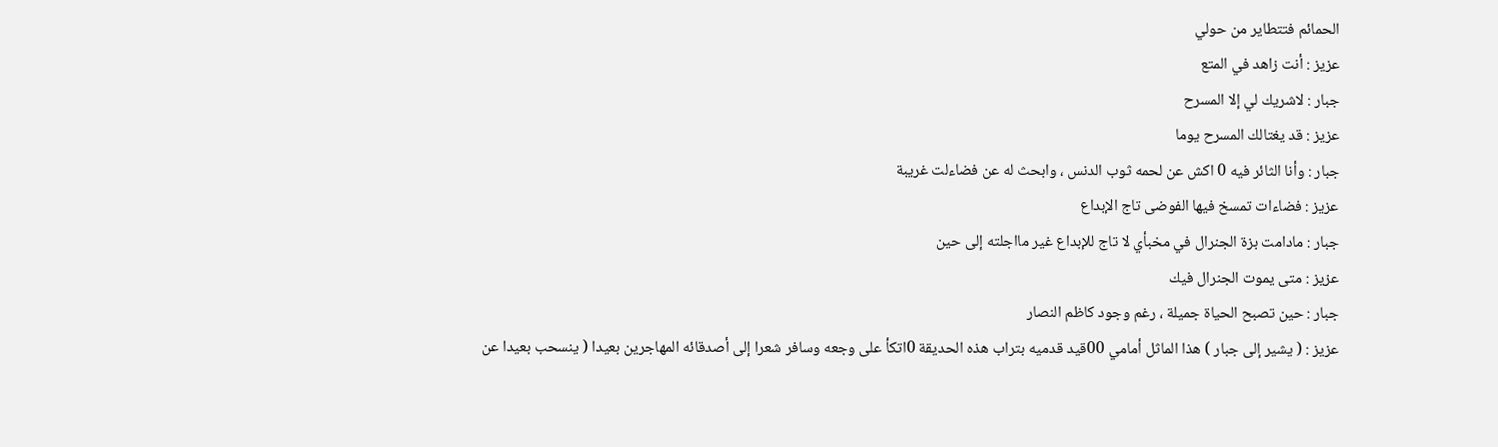الحمائم فتتطاير من حولي
عزيز : أنت زاهد في المتع
جبار : لاشريك لي إلا المسرح
عزيز : قد يغتالك المسرح يوما
جبار : وأنا الثائر فيه 0 اكش عن لحمه ثوب الدنس ، وابحث له عن فضاءلت غريبة
عزيز : فضاءات تمسخ فيها الفوضى تاج الإبداع
جبار : مادامت بزة الجنرال في مخبأي لا تاج للإبداع غير مااجلته إلى حين
عزيز : متى يموت الجنرال فيك
جبار : حين تصبح الحياة جميلة ، رغم وجود كاظم النصار
عزيز : ( يشير إلى جبار ) هذا الماثل أمامي 00قيد قدميه بتراب هذه الحديقة 0اتكأ على وجعه وسافر شعرا إلى أصدقائه المهاجرين بعيدا ( ينسحب بعيدا عن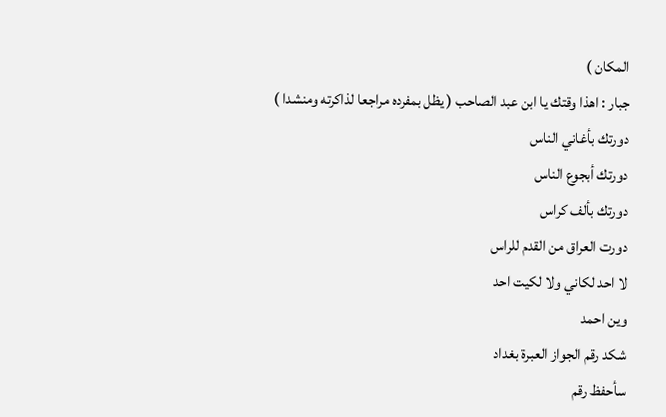المكان )
جبار : اهذا وقتك يا ابن عبد الصاحب ( يظل بمفرده مراجعا لذاكرته ومنشدا )
دورتك بأغاني الناس
دورتك أبجوع الناس
دورتك بألف كراس
دورت العراق من القدم للراس
لا احد لكاني ولا لكيت احد
وين احمد
شكد رقم الجواز العبرة بغداد
سأحفظ رقم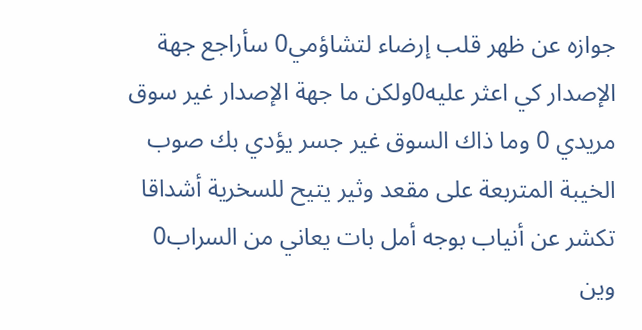جوازه عن ظهر قلب إرضاء لتشاؤمي0 سأراجع جهة الإصدار كي اعثر عليه0ولكن ما جهة الإصدار غير سوق مريدي 0 وما ذاك السوق غير جسر يؤدي بك صوب الخيبة المتربعة على مقعد وثير يتيح للسخرية أشداقا تكشر عن أنياب بوجه أمل بات يعاني من السراب0 وين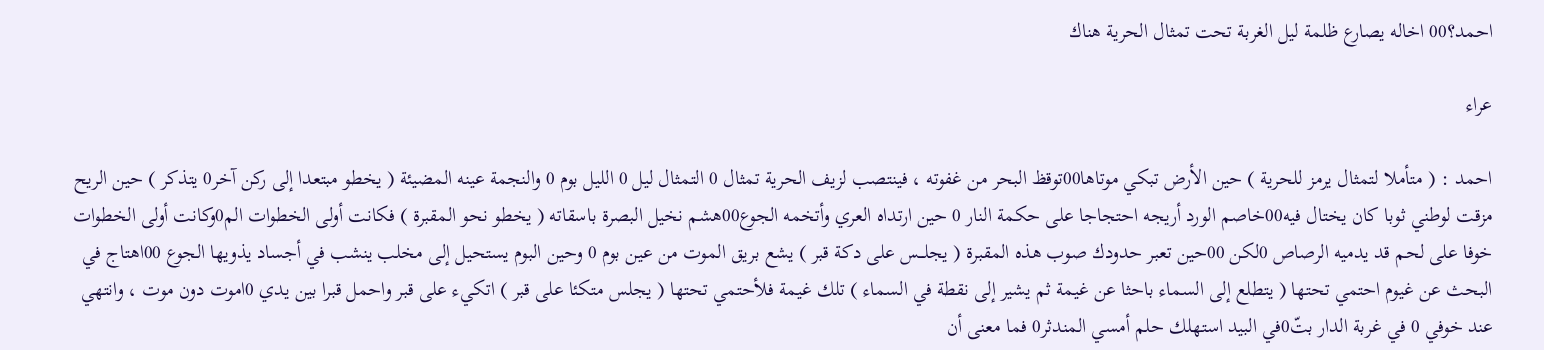احمد؟00 اخاله يصارع ظلمة ليل الغربة تحت تمثال الحرية هناك

عراء

احمد : ( متأملا لتمثال يرمز للحرية ) حين الأرض تبكي موتاها00توقظ البحر من غفوته ، فينتصب لزيف الحرية تمثال 0 التمثال ليل 0 الليل بوم 0 والنجمة عينه المضيئة ( يخطو مبتعدا إلى ركن آخر0 يتذكر ) حين الريح مزقت لوطني ثوبا كان يختال فيه00خاصم الورد أريجه احتجاجا على حكمة النار 0 حين ارتداه العري وأتخمه الجوع00هشم نخيل البصرة باسقاته ( يخطو نحو المقبرة ) فكانت أولى الخطوات الم0وكانت أولى الخطوات خوفا على لحم قد يدميه الرصاص 0لكن 00حين تعبر حدودك صوب هذه المقبرة ( يجلـــس على دكة قبر ) يشع بريق الموت من عين بوم 0 وحين البوم يستحيل إلى مخلب ينشب في أجساد يذويها الجوع 00اهتاج في البحث عن غيوم احتمي تحتها ( يتطلع إلى السماء باحثا عن غيمة ثم يشير إلى نقطة في السماء ) تلك غيمة فلأحتمي تحتها ( يجلس متكئا على قبر ) اتكيء على قبر واحمل قبرا بين يدي 0اموت دون موت ، وانتهي عند خوفي 0 في غربة الدار بتّ0في البيد استهلك حلم أمسي المندثر0 فما معنى أن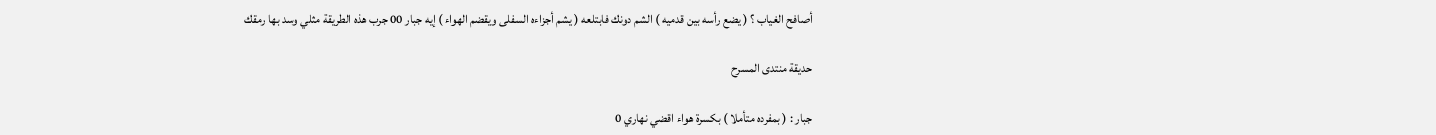أصافح الغياب ؟ ( يضع رأسه بين قدميه ) الشم دونك فابتلعه ( يشم أجزاءه السفلى ويقضم الهواء ) إيه جبار 00 جرب هذه الطريقة مثلي وسد بها رمقك

حديقة منتدى المسرح

جبار : ( بمفرده متأملا ) بكسرة هواء اقضي نهاري 0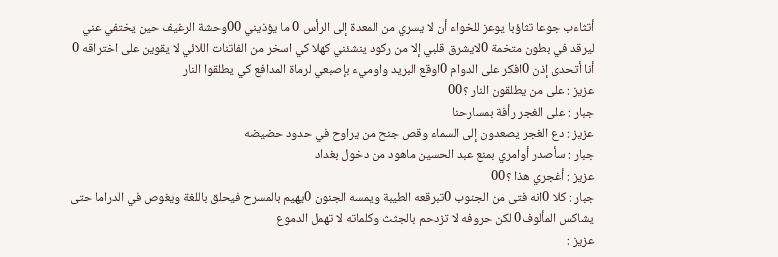أتثاءب جوعا تثاؤبا يوعز للخواء أن لا يسري من المعدة إلى الرأس 0 ما يؤذيني 00وحشة الرغيف حين يختفي عني ليرقد في بطون متخمة 0لايشرق قلبي إلا من ركود ينشئني كهلا كي اسخر من الفاتنات اللائي لا يقوين على اختراقه 0 أنا أتحدى إذن 0افكر على الدوام 0اوقع البريد واوميء بإصبعي لرماة المدافع كي يطلقوا النار
عزيز : على من يطلقون النار ؟00
جبار : على الغجر رأفة بمسارحنا
عزيز : دع الغجر يصعدون إلى السماء وقص جنح من يراوح في حدود حضيضه
جبار : سأصدر أوامري بمنع عبد الحسين ماهود من دخول بغداد
عزيز : أغجري هذا ؟00
جبار : كلا 0انه فتى من الجنوب 0تبرقعه الطيبة ويمسه الجنون 0يهيم بالمسرح فيحلق باللغة ويغوص في الدراما حتى يشاكس المألوف0 لكن حروفه لا تزدحم بالجثث وكلماته لا تهمل الدموع
عزيز :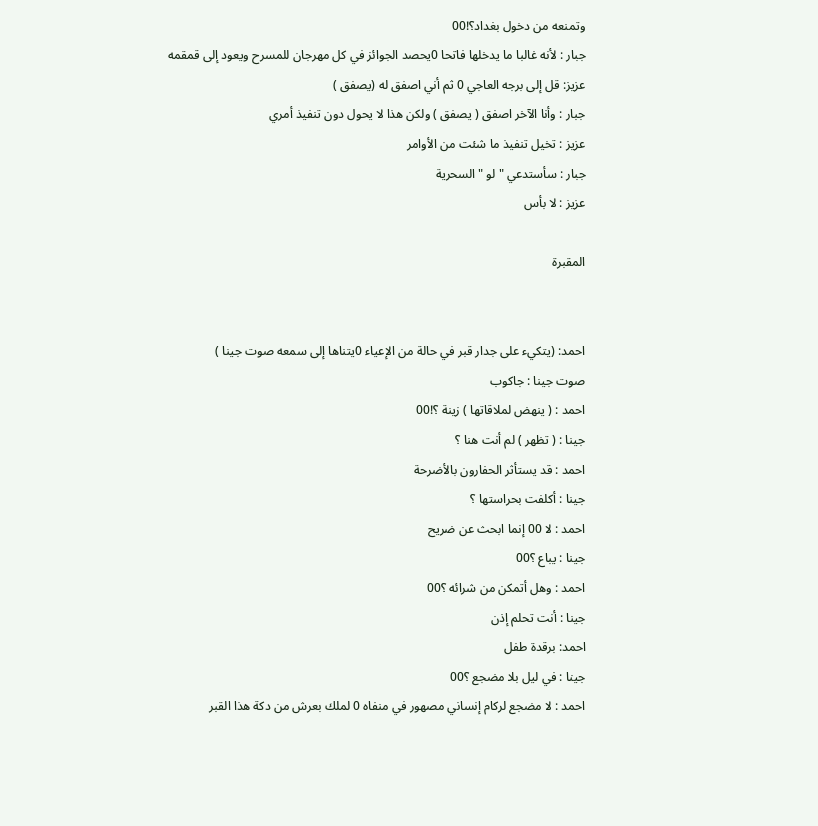وتمنعه من دخول بغداد؟!00
جبار : لأنه غالبا ما يدخلها فاتحا 0يحصد الجوائز في كل مهرجان للمسرح ويعود إلى قمقمه
عزيز: قل إلى برجه العاجي 0 ثم أني اصفق له (يصفق )
جبار : وأنا الآخر اصفق ( يصفق ) ولكن هذا لا يحول دون تنفيذ أمري
عزيز : تخيل تنفيذ ما شئت من الأوامر
جبار : سأستدعي " لو " السحرية
عزيز : لا بأس

المقبرة


احمد: (يتكيء على جدار قبر في حالة من الإعياء 0يتناها إلى سمعه صوت جينا )
صوت جينا : جاكوب
احمد : ( ينهض لملاقاتها ) زينة ؟!00
جينا : ( تظهر ) لم أنت هنا ؟
احمد : قد يستأثر الحفارون بالأضرحة
جينا : أكلفت بحراستها ؟
احمد : لا 00 إنما ابحث عن ضريح
جينا : يباع ؟00
احمد : وهل أتمكن من شرائه ؟00
جينا : أنت تحلم إذن
احمد: برقدة طفل
جينا : في ليل بلا مضجع ؟00
احمد : لا مضجع لركام إنساني مصهور في منفاه 0 لملك بعرش من دكة هذا القبر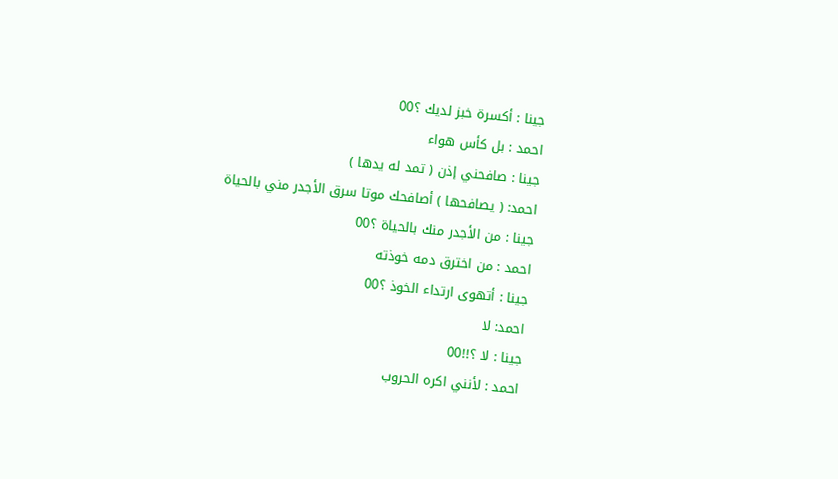جينا : أكسرة خبز لديك ؟00
احمد : بل كأس هواء
جينا : صافحني إذن ( تمد له يدها )
احمد: ( يصافحها ) أصافحك موتا سرق الأجدر مني بالحياة
جينا : من الأجدر منك بالحياة ؟00
احمد : من اخترق دمه خوذته
جينا : أتهوى ارتداء الخوذ ؟00
احمد: لا
جينا : لا ؟!!00
احمد : لأنني اكره الحروب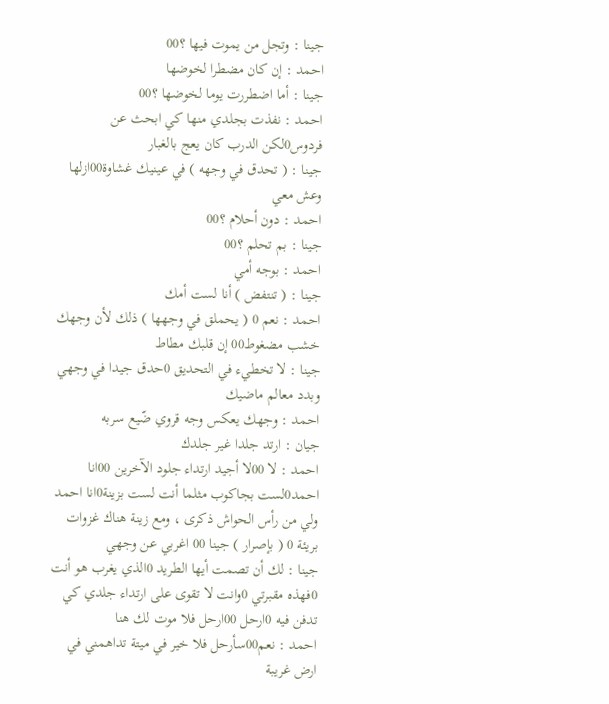جينا : وتجل من يموت فيها ؟00
احمد : إن كان مضطرا لخوضها
جينا : أما اضطررت يوما لخوضها ؟00
احمد : نفذت بجلدي منها كي ابحث عن فردوس0لكن الدرب كان يعج بالغبار
جينا : ( تحدق في وجهه ) في عينيك غشاوة00ازلها وعش معي
احمد : دون أحلام ؟00
جينا : بم تحلم ؟00
احمد : بوجه أمي
جينا : ( تنتفض ) أنا لست أمك
احمد : نعم 0 ( يحملق في وجهها ) ذلك لأن وجهك خشب مضغوط00 إن قلبك مطاط
جينا : لا تخطيء في التحديق 0حدق جيدا في وجهي وبدد معالم ماضيك
احمد : وجهك يعكس وجه قروي ضّيع سربه
جيان : ارتد جلدا غير جلدك
احمد : لا 00لا أجيد ارتداء جلود الآخرين 00انا احمد0لست بجاكوب مثلما أنت لست بزينة0انا احمد ولي من رأس الحواش ذكرى ، ومع زينة هناك غزوات بريئة 0 ( بإصرار ) جينا 00 اغربي عن وجهي
جينا : لك أن تصمت أيها الطريد 0الذي يغرب هو أنت 0فهذه مقبرتي 0وانت لا تقوى على ارتداء جلدي كي تدفن فيه 0ارحل 00ارحل فلا موت لك هنا
احمد : نعم00سأرحل فلا خير في ميتة تداهمني في ارض غريبة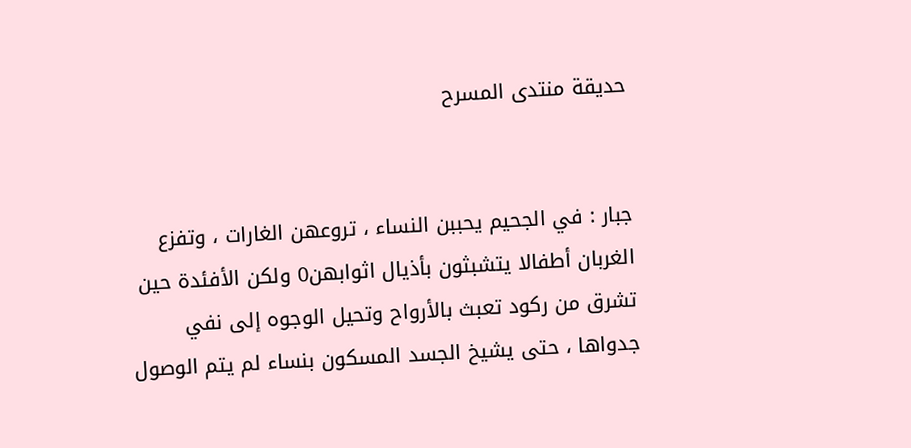حديقة منتدى المسرح


جبار : في الجحيم يحببن النساء ، تروعهن الغارات ، وتفزع الغربان أطفالا يتشبثون بأذيال اثوابهن0 ولكن الأفئدة حين تشرق من ركود تعبث بالأرواح وتحيل الوجوه إلى نفي جدواها ، حتى يشيخ الجسد المسكون بنساء لم يتم الوصول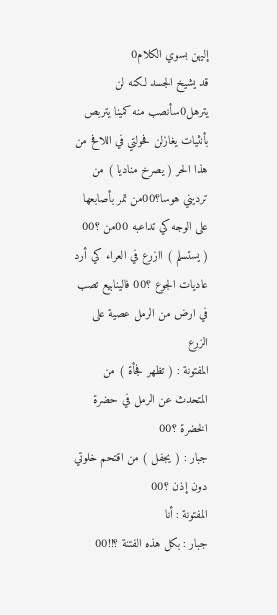إليهن بسوي الكلام0
قد يشيخ الجسد لكنه لن يترهل0سأنصب منه كمينا يتربص بأنثيات يغازلن فحولتي في اللافح من هذا الحر ( يصرخ مناديا ) من ترديني هوسا؟00من تمر بأصابعها على الوجه كي تداعبه 00من ؟00 ( يستسلم ) اازرع في العراء كي أرد عاديات الجوع ؟00 فالينابيع تصب في ارض من الرمل عصية على الزرع
المفتونة : ( تظهر فجأة ) من المتحدث عن الرمل في حضرة الخضرة ؟00
جبار : ( يجفل ) من اقتحم خلوتي دون إذن ؟00
المفتونة : أنا
جبار : بكل هذه الفتنة ؟!!00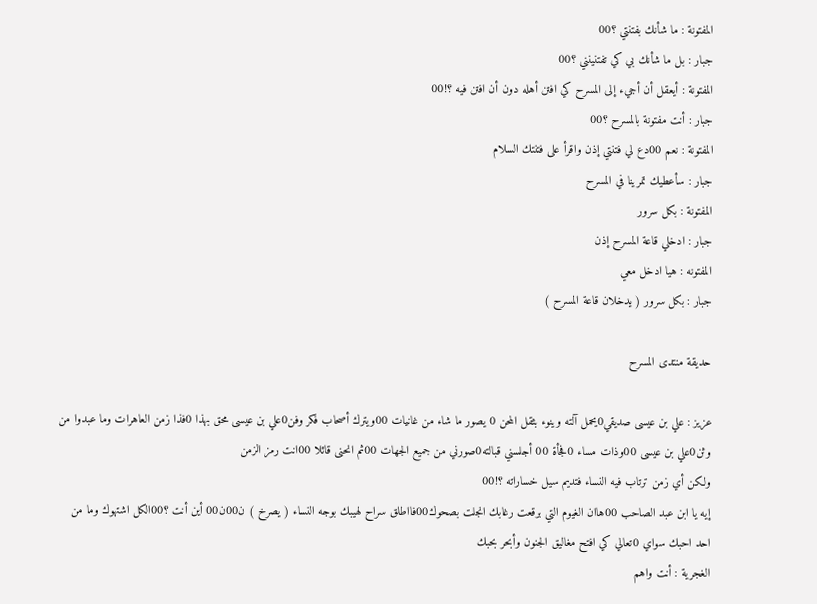المفتونة : ما شأنك بفتنتي ؟00
جبار : بل ما شأنك بي كي تفتنينني ؟00
المفتونة : أيعقل أن أجيء إلى المسرح كي افتن أهله دون أن افتن فيه ؟!00
جبار : أنت مفتونة بالمسرح ؟00
المفتونة : نعم 00دع لي فتنتي إذن واقرأ على فتنتك السلام
جبار : سأعطيك تمرينا في المسرح
المفتونة : بكل سرور
جبار : ادخلي قاعة المسرح إذن
المفتونه : هيا ادخل معي
جبار : بكل سرور ( يدخلان قاعة المسرح )

حديقة منتدى المسرح

عزيز : علي بن عيسى صديقي0يحمل آلته وينوء بثقل المحن 0 يصور ما شاء من غانيات 00ويترك أصحاب فكر وفن0علي بن عيسى محق بهذا 0فذا زمن العاهرات وما عبدوا من وثن0علي بن عيسى 00وذات مساء 0فجأة 00 أجلسني قبالته0صورني من جميع الجهات 00ثم انحنى قائلا 00انت رمز الزمن
ولكن أي زمن ترتاب فيه النساء فتديم سيل خساراته ؟!00
إيه يا ابن عبد الصاحب 00هاان الغيوم التي برقعت رغابك انجلت بصحوك00فااطلق سراح لهيبك بوجه النساء ( يصرخ ) ن00ن00 أين أنت ؟00الكل اشتهوك وما من احد احبك سواي 0تعالي كي افتح مغاليق الجنون وأبحر بحبك
الغجرية : أنت واهم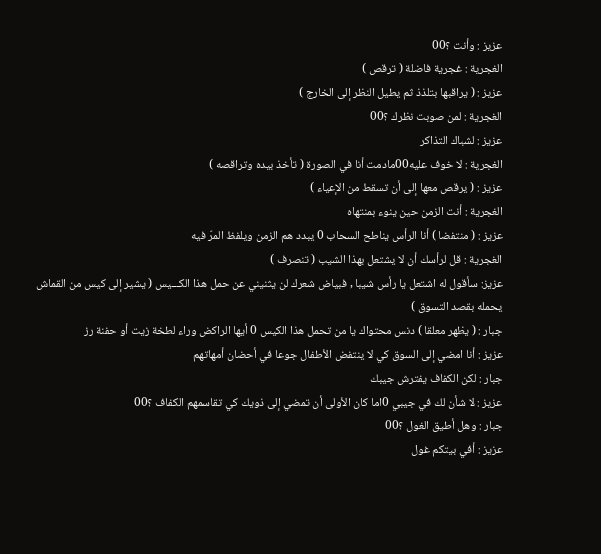عزيز : وأنت ؟00
الغجرية : غجرية فاضلة ( ترقص )
عزيز : ( يراقبها بتلذذ ثم يطيل النظر إلى الخارج )
الغجرية : لمن صوبت نظرك ؟00
عزيز : لشباك التذاكر
الغجرية : لا خوف عليه00مادمت أنا في الصورة ( تأخذ بيده وتراقصه )
عزيز : ( يرقص معها إلى أن تسقط من الإعياء )
الغجرية : أنت الزمن حين ينوء بمنتهاه
عزيز : ( منتفضا ) أنا الرأس يناطح السحاب 0 يبدد هم الزمن ويلفظ المرّ فيه
الغجرية : قل لرأسك أن لا يشتعل بهذا الشيب ( تنصرف )
عزيز: سأقول له اشتعل يا رأس شيبا , فبياض شعرك لن يثنيني عن حمل هذا الكـــيس ( يشير إلى كيس من القماش يحمله بقصد التسوق )
جبار : ( يظهر معلقا ) دنس محتواك يا من تحمل هذا الكيس 0 أيها الراكض وراء لطخة زيت أو حفنة رز
عزيز : أنا امضي إلى السوق كي لا ينتفض الأطفال جوعا في أحضان أمهاتهم
جبار : لكن الكفاف يفترش جيبك
عزيز : لا شأن لك في جيبي 0اما كان الأولى أن تمضي إلى ذويك كي تقاسمهم الكفاف ؟00
جبار : وهل أطيق الغول ؟00
عزيز : أفي بيتكم غول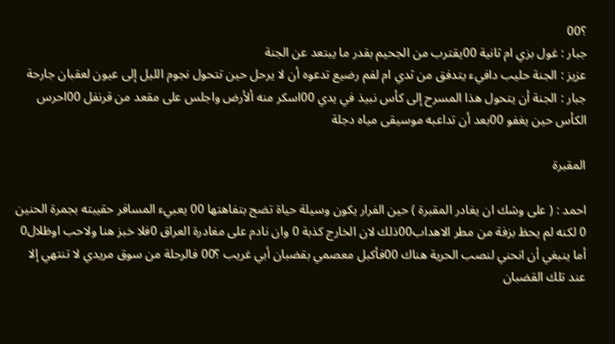؟00
جبار : غول بزي ام ثانية 00يقترب من الجحيم بقدر ما يبتعد عن الجنة
عزيز : الجنة حليب دافيء يتدفق من ثدي ام لفم رضيع تدعوه أن لا يرحل حين تتحول نجوم الليل إلى عيون لعقبان جارحة
جبار : الجنة أن يتحول هذا المسرح إلى كأس نبيذ في يدي 00اسكر منه ألأرض واجلس على مقعد من قرنفل 00احرس الكأس حين يغفو 00بعد أن تداعبه موسيقى مياه دجلة

المقبرة

احمد : ( على وشك ان يغادر المقبرة ) حين الفرار يكون وسيلة حياة تضج بتفاهتها 00 يعبيء المسافر حقيبته بجمرة الحنين 0 لكنه لم يحظ بزفة من مطر الاهداب00ذلك لان الخارج كذبة 0 وان نادم على مغادرة العراق 0فلا خبز هنا ولاحب اوظلال0 أما ينبغي أن انحني لنصب الحرية هناك 00فأكبل معصمي بقضبان أبي غريب ؟00 فالرحلة من سوق مريدي لا تنتهي إلا عند تلك القضبان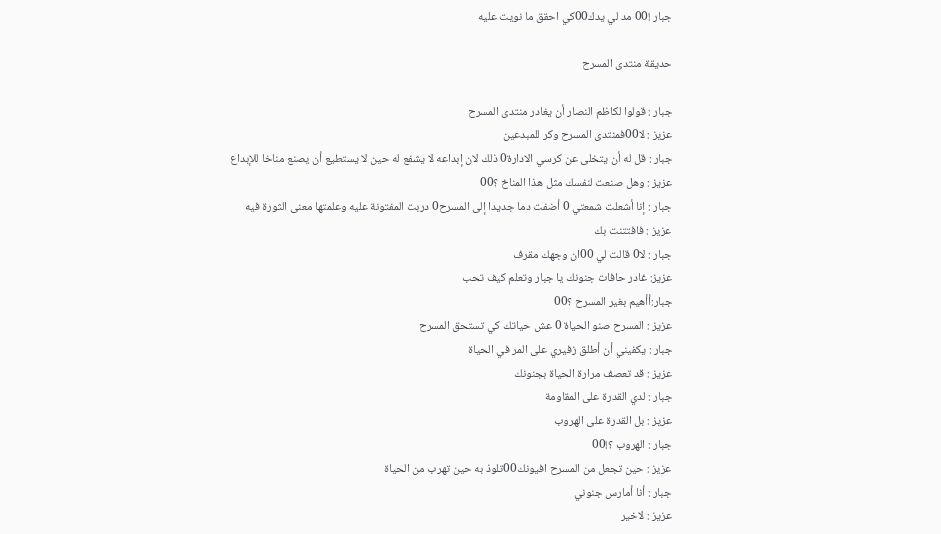جبار !00 مد لي يدك00كي احقق ما نويت عليه

حديقة منتدى المسرح

جبار : قولوا لكاظم النصار أن يغادر منتدى المسرح
عزيز : لا00فمنتدى المسرح وكر للمبدعين
جبار : قل له أن يتخلى عن كرسي الادارة0 ذلك لان إبداعه لا يشفع له حين لا يستطيع أن يصنع مناخا للإبداع
عزيز : وهل صنعت لنفسك مثل هذا المناخ ؟00
جبار : إنا أشعلت شمعتي 0 أضفت دما جديدا إلى المسرح0 دربت المفتونة عليه وعلمتها معنى الثورة فيه
عزيز : فافتتنت بك
جبار : لا0 قالت لي 00ان وجهك مقرف
عزيز: غادر حافات جنونك يا جبار وتعلم كيف تحب
جبار:أأهيم بغير المسرح ؟00
عزيز : المسرح صنو الحياة 0 عش حياتك كي تستحق المسرح
جبار : يكفيني أن أطلق زفيري على المر في الحياة
عزيز : قد تعصف مرارة الحياة بجنونك
جبار : لدي القدرة على المقاومة
عزيز : بل القدرة على الهروب
جبار : الهروب ؟!00
عزيز : حين تجعل من المسرح افيونك00تلوذ به حين تهرب من الحياة
جبار : أنا أمارس جنوني
عزيز : لاخير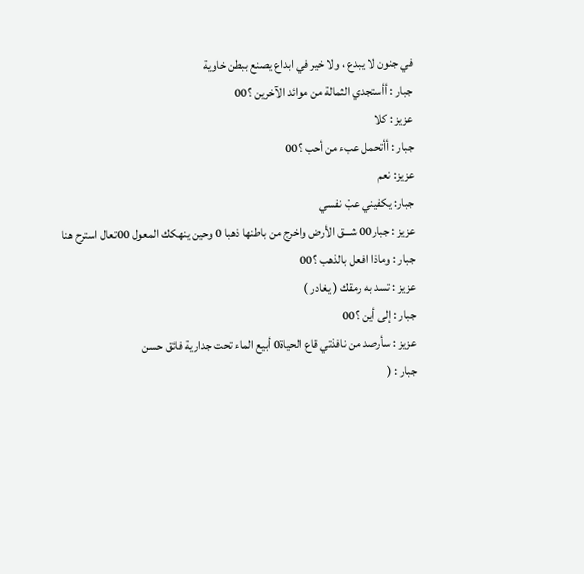في جنون لا يبدع ، ولا خير في ابداع يصنع ببطن خاوية
جبار : أأستجدي الثمالة من موائد الآخرين ؟00
عزيز : كلا
جبار : أأتحمل عبء من أحب ؟00
عزيز: نعم
جبار: يكفيني عبْ نفسي
عزيز : جبار00 شـــق الأرض واخرج من باطنها ذهبا 0 وحين ينهكك المعول 00تعال استرح هنا
جبار : وماذا افعل بالذهب ؟00
عزيز : تسد به رمقك ( يغادر )
جبار : إلى أين ؟00
عزيز : سأرصد من نافذتي قاع الحياة0 أبيع الماء تحت جدارية فائق حسن
جبار : (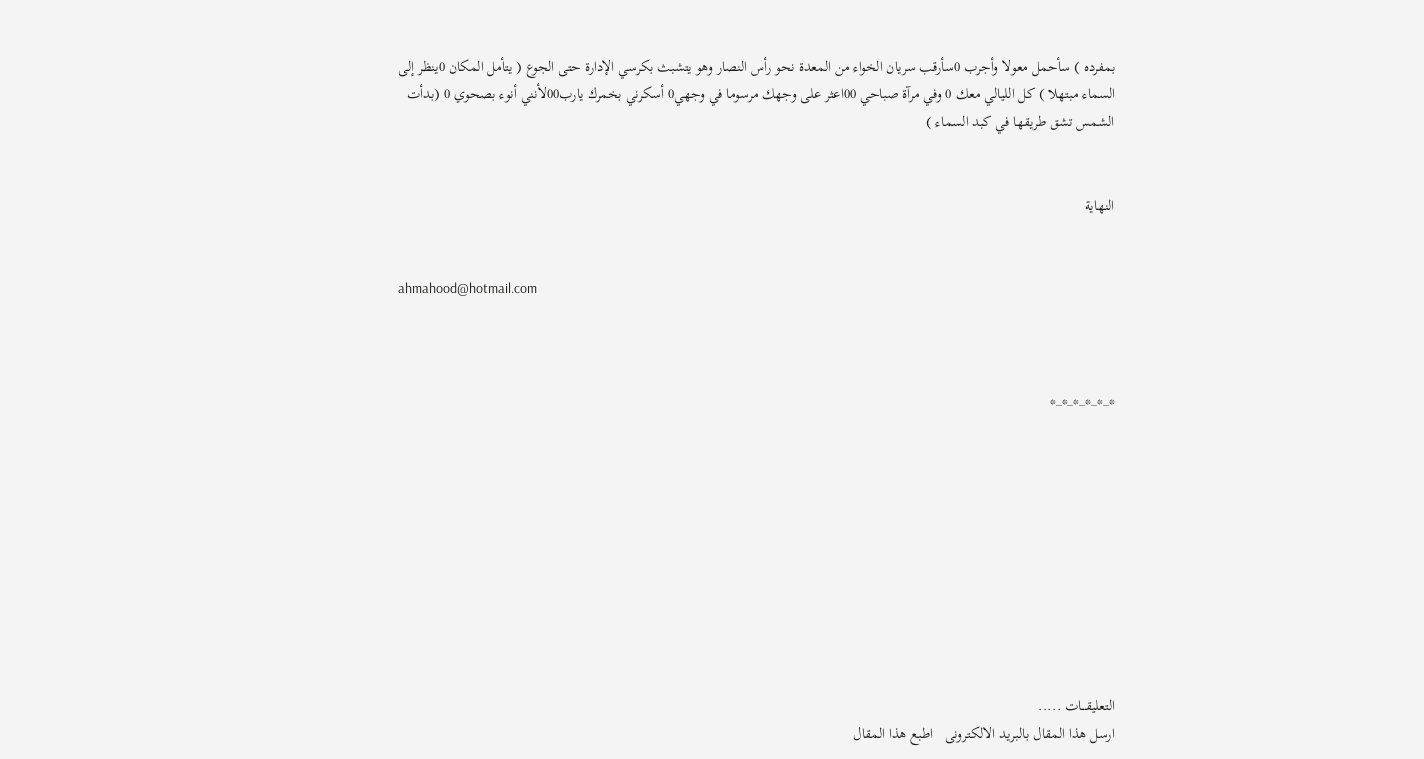بمفرده ) سأحمل معولا وأجرب 0سأرقب سريان الخواء من المعدة نحو رأس النصار وهو يتشبث بكرسي الإدارة حتى الجوع ( يتأمل المكان 0ينظر إلى السماء مبتهلا ) كل الليالي معك 0 وفي مرآة صباحي 00اعثر على وجهك مرسوما في وجهي0 أسكرني بخمرك يارب00لأنني أنوء بصحوي 0 (بدأت الشمس تشق طريقها في كبد السماء )


النهاية


ahmahood@hotmail.com



*_*_*_*_*_*










التعليقـــات .....
ارسل هذا المقال بالبريد الالكترونى   اطبع هذا المقال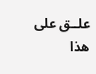علــق على هذا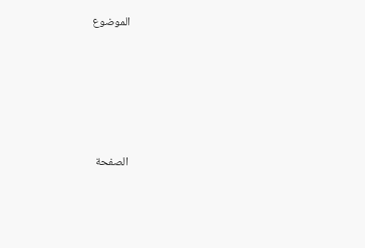الموضوع






الصفحة